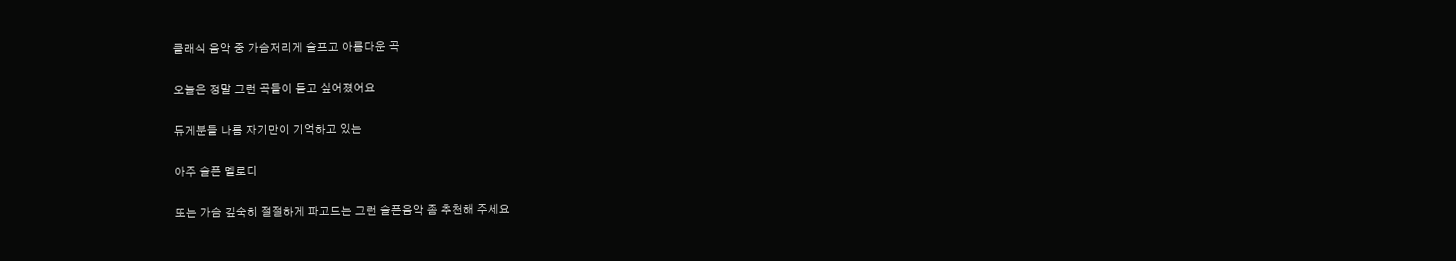클래식 음악 중 가슴저리게 슬프고 아름다운 곡

오늘은 정말 그런 곡들이 듣고 싶어졌어요

듀게분들 나름 자기만이 기억하고 있는

아주 슬픈 멜로디

또는 가슴 깊숙히 절절하게 파고드는 그런 슬픈음악 좀 추천해 주세요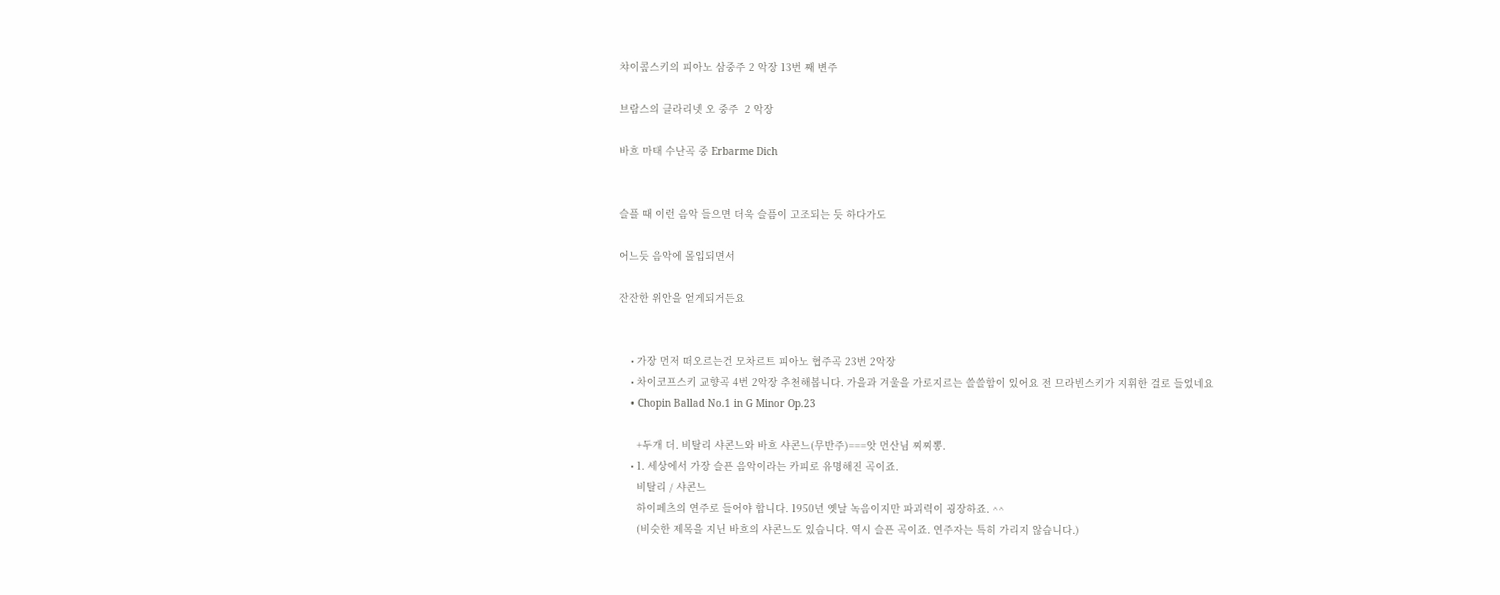챠이콮스키의 피아노 삼중주 2 악장 13번 째 변주

브람스의 클라리넷 오 중주  2 악장

바흐 마태 수난곡 중 Erbarme Dich


슬플 때 이런 음악 들으면 더욱 슬픔이 고조되는 듯 하다가도

어느듯 음악에 몰입되면서

잔잔한 위안을 얻게되거든요


    • 가장 먼저 떠오르는건 모차르트 피아노 협주곡 23번 2악장
    • 차이코프스키 교향곡 4번 2악장 추천해봅니다. 가을과 겨울을 가로지르는 쓸쓸함이 있어요 전 므라빈스키가 지휘한 걸로 들었네요
    • Chopin Ballad No.1 in G Minor Op.23

      +두개 더. 비탈리 샤콘느와 바흐 샤콘느(무반주)===앗 먼산님 찌찌뽕.
    • 1. 세상에서 가장 슬픈 음악이라는 카피로 유명해진 곡이죠.
      비탈리 / 샤콘느
      하이페츠의 연주로 들어야 합니다. 1950년 옛날 녹음이지만 파괴력이 굉장하죠. ^^
      (비슷한 제목을 지닌 바흐의 샤콘느도 있습니다. 역시 슬픈 곡이죠. 연주자는 특히 가리지 않습니다.)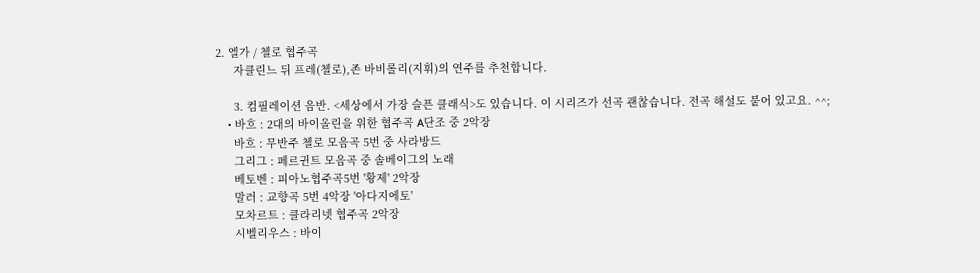2. 엘가 / 첼로 협주곡
      자클린느 뒤 프레(첼로),존 바비롤리(지휘)의 연주를 추천합니다.

      3. 컴필레이션 음반. <세상에서 가장 슬픈 클래식>도 있습니다. 이 시리즈가 선곡 괜찮습니다. 전곡 해설도 붙어 있고요. ^^;
    • 바흐 : 2대의 바이올린을 위한 협주곡 A단조 중 2악장
      바흐 : 무반주 첼로 모음곡 5번 중 사라방드
      그리그 : 페르귄트 모음곡 중 솔베이그의 노래
      베토벤 : 피아노협주곡5번 '황제' 2악장
      말러 : 교향곡 5번 4악장 '아다지에토'
      모차르트 : 클라리넷 협주곡 2악장
      시벨리우스 : 바이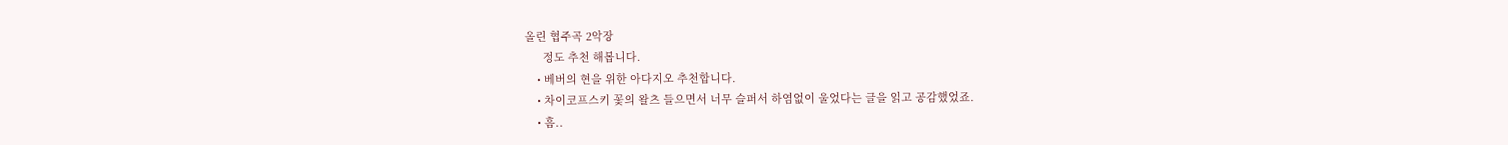올린 협주곡 2악장
      정도 추천 해봅니다.
    • 베버의 현을 위한 아다지오 추천합니다.
    • 차이코프스키 꽃의 왈츠 들으면서 너무 슬퍼서 하염없이 울었다는 글을 읽고 공감했었죠.
    • 흠..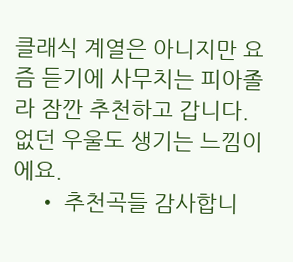클래식 계열은 아니지만 요즘 듣기에 사무치는 피아졸라 잠깐 추천하고 갑니다. 없던 우울도 생기는 느낌이에요.
    • 추천곡들 감사합니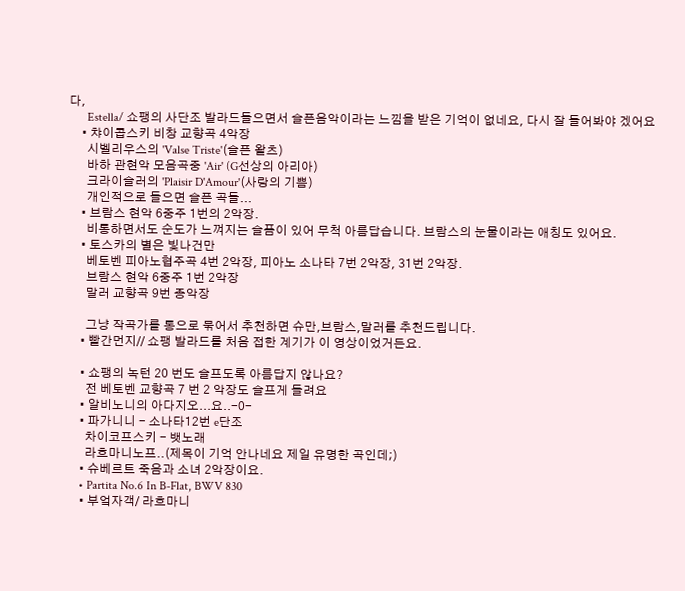다,
      Estella/ 쇼팽의 사단조 발라드들으면서 슬픈음악이라는 느낌을 받은 기억이 없네요, 다시 잘 들어봐야 겠어요
    • 챠이콥스키 비창 교향곡 4악장
      시벨리우스의 'Valse Triste'(슬픈 왈츠)
      바하 관현악 모음곡중 'Air' (G선상의 아리아)
      크라이슬러의 'Plaisir D'Amour'(사랑의 기쁨)
      개인적으로 들으면 슬픈 곡들...
    • 브람스 현악 6중주 1번의 2악장.
      비통하면서도 순도가 느껴지는 슬픔이 있어 무척 아름답습니다. 브람스의 눈물이라는 애칭도 있어요.
    • 토스카의 별은 빛나건만
      베토벤 피아노협주곡 4번 2악장, 피아노 소나타 7번 2악장, 31번 2악장.
      브람스 현악 6중주 1번 2악장
      말러 교향곡 9번 종악장

      그냥 작곡가를 통으로 묶어서 추천하면 슈만,브람스,말러를 추천드립니다.
    • 빨간먼지// 쇼팽 발라드를 처음 접한 계기가 이 영상이었거든요.

    • 쇼팽의 녹턴 20 번도 슬프도록 아름답지 않나요?
      전 베토벤 교향곡 7 번 2 악장도 슬프게 들려요
    • 알비노니의 아다지오...요..-0-
    • 파가니니 - 소나타12번 e단조
      차이코프스키 - 뱃노래
      라흐마니노프..(제목이 기억 안나네요 제일 유명한 곡인데;)
    • 슈베르트 죽음과 소녀 2악장이요.
    • Partita No.6 In B-Flat, BWV 830
    • 부엌자객/ 라흐마니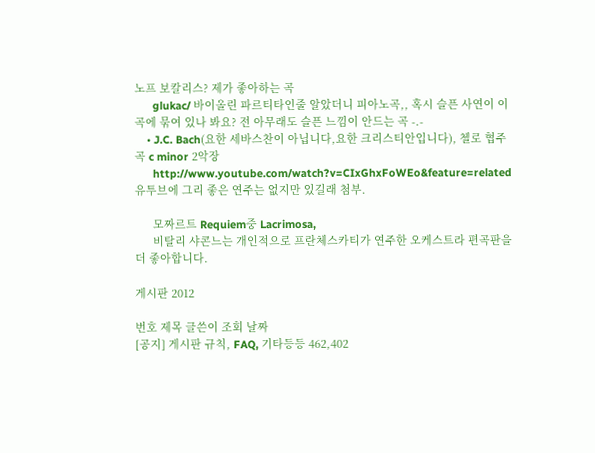노프 보칼리스? 제가 좋아하는 곡
      glukac/ 바이올린 파르티타인줄 알았더니 피아노곡,, 혹시 슬픈 사연이 이 곡에 묶여 있나 봐요? 전 아무래도 슬픈 느낌이 안드는 곡 -.-
    • J.C. Bach(요한 세바스찬이 아닙니다,요한 크리스티안입니다), 첼로 협주곡 c minor 2악장
      http://www.youtube.com/watch?v=CIxGhxFoWEo&feature=related 유투브에 그리 좋은 연주는 없지만 있길래 첨부.

      모짜르트 Requiem중 Lacrimosa,
      비탈리 샤콘느는 개인적으로 프란체스카티가 연주한 오케스트라 편곡판을 더 좋아합니다.

게시판 2012

번호 제목 글쓴이 조회 날짜
[공지] 게시판 규칙, FAQ, 기타등등 462,402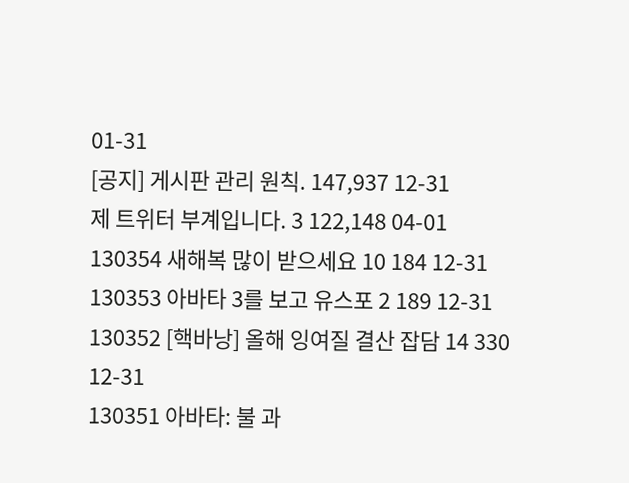01-31
[공지] 게시판 관리 원칙. 147,937 12-31
제 트위터 부계입니다. 3 122,148 04-01
130354 새해복 많이 받으세요 10 184 12-31
130353 아바타 3를 보고 유스포 2 189 12-31
130352 [핵바낭] 올해 잉여질 결산 잡담 14 330 12-31
130351 아바타: 불 과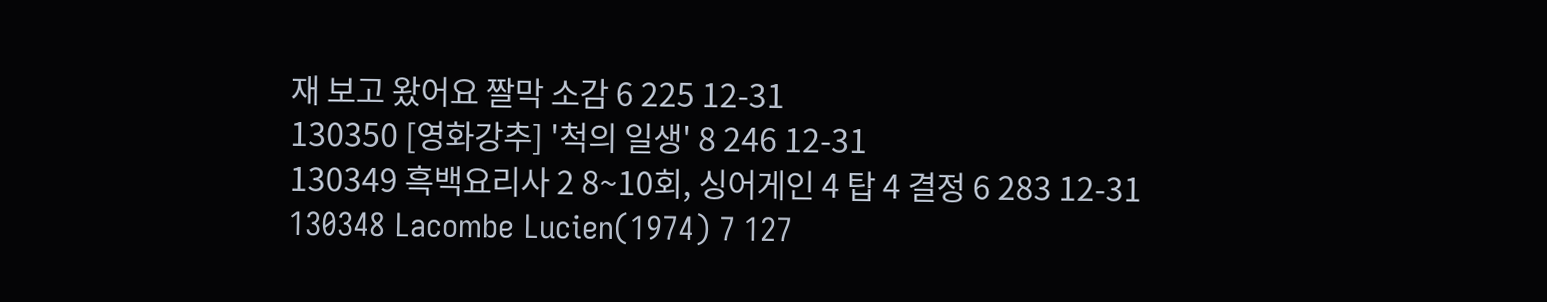재 보고 왔어요 짤막 소감 6 225 12-31
130350 [영화강추] '척의 일생' 8 246 12-31
130349 흑백요리사 2 8~10회, 싱어게인 4 탑 4 결정 6 283 12-31
130348 Lacombe Lucien(1974) 7 127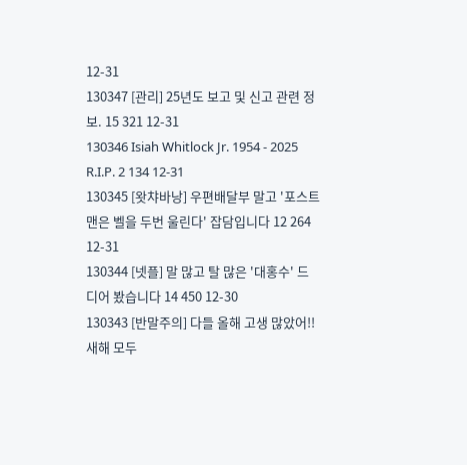12-31
130347 [관리] 25년도 보고 및 신고 관련 정보. 15 321 12-31
130346 Isiah Whitlock Jr. 1954 - 2025 R.I.P. 2 134 12-31
130345 [왓챠바낭] 우편배달부 말고 '포스트맨은 벨을 두번 울린다' 잡담입니다 12 264 12-31
130344 [넷플] 말 많고 탈 많은 '대홍수' 드디어 봤습니다 14 450 12-30
130343 [반말주의] 다들 올해 고생 많았어!! 새해 모두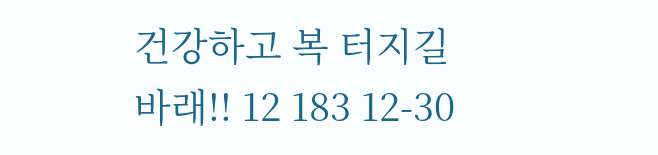건강하고 복 터지길 바래!! 12 183 12-30